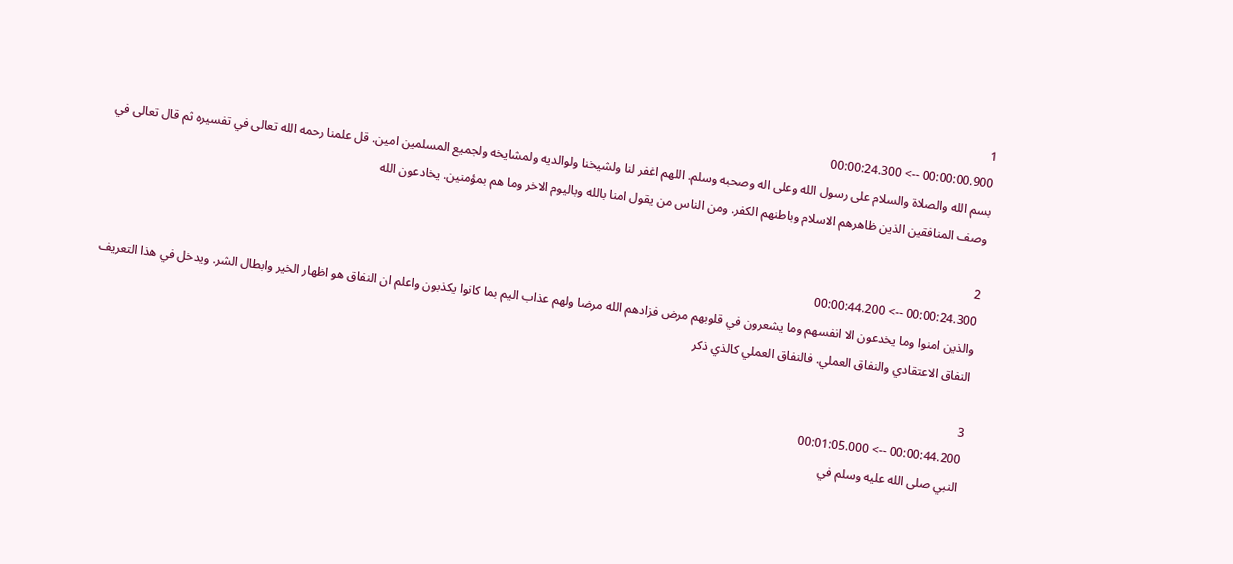1
00:00:00.900 --> 00:00:24.300
بسم الله والصلاة والسلام على رسول الله وعلى اله وصحبه وسلم. اللهم اغفر لنا ولشيخنا ولوالديه ولمشايخه ولجميع المسلمين امين. قل علمنا رحمه الله تعالى في تفسيره ثم قال تعالى في وصف المنافقين الذين ظاهرهم الاسلام وباطنهم الكفر. ومن الناس من يقول امنا بالله وباليوم الاخر وما هم بمؤمنين. يخادعون الله

2
00:00:24.300 --> 00:00:44.200
والذين امنوا وما يخدعون الا انفسهم وما يشعرون في قلوبهم مرض فزادهم الله مرضا ولهم عذاب اليم بما كانوا يكذبون واعلم ان النفاق هو اظهار الخير وابطال الشر. ويدخل في هذا التعريف النفاق الاعتقادي والنفاق العملي. فالنفاق العملي كالذي ذكر

3
00:00:44.200 --> 00:01:05.000
النبي صلى الله عليه وسلم في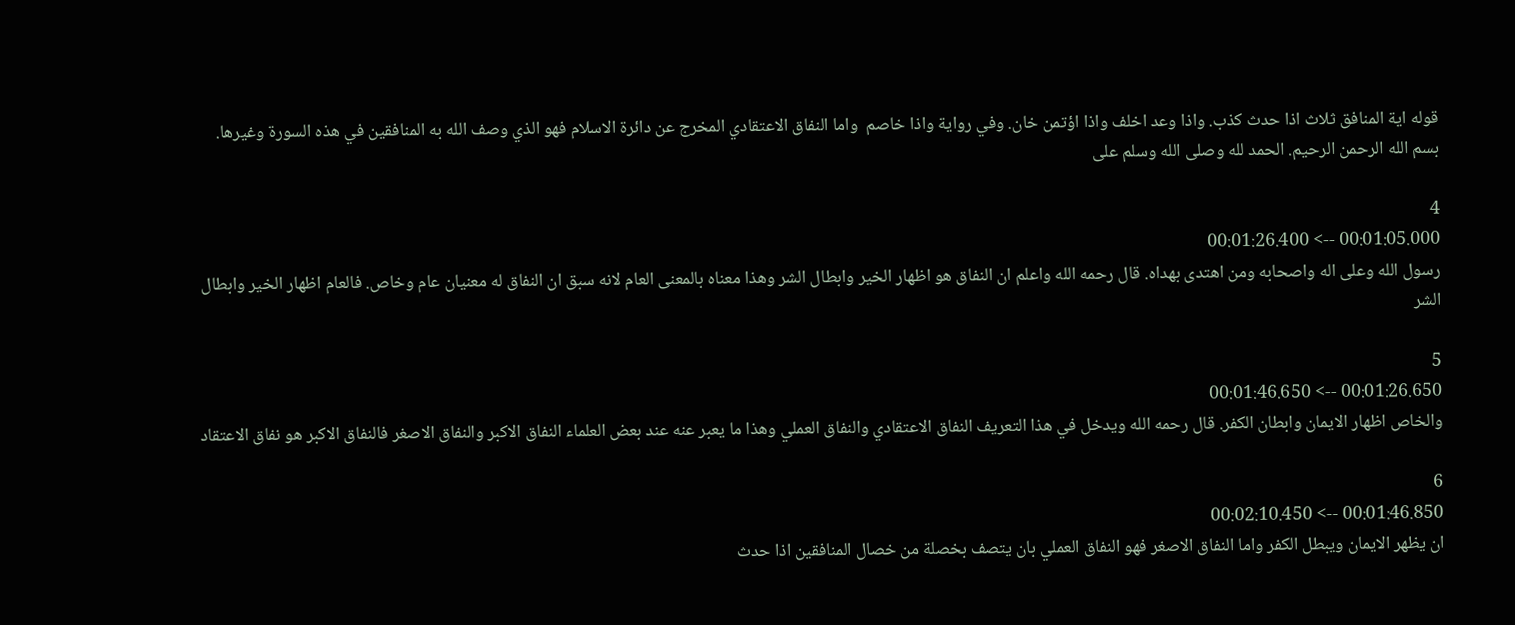قوله اية المنافق ثلاث اذا حدث كذب. واذا وعد اخلف واذا اؤتمن خان. وفي رواية واذا خاصم  واما النفاق الاعتقادي المخرج عن دائرة الاسلام فهو الذي وصف الله به المنافقين في هذه السورة وغيرها. بسم الله الرحمن الرحيم. الحمد لله وصلى الله وسلم على

4
00:01:05.000 --> 00:01:26.400
رسول الله وعلى اله واصحابه ومن اهتدى بهداه. قال رحمه الله واعلم ان النفاق هو اظهار الخير وابطال الشر وهذا معناه بالمعنى العام لانه سبق ان النفاق له معنيان عام وخاص. فالعام اظهار الخير وابطال الشر

5
00:01:26.650 --> 00:01:46.650
والخاص اظهار الايمان وابطان الكفر. قال رحمه الله ويدخل في هذا التعريف النفاق الاعتقادي والنفاق العملي وهذا ما يعبر عنه عند بعض العلماء النفاق الاكبر والنفاق الاصغر فالنفاق الاكبر هو نفاق الاعتقاد

6
00:01:46.850 --> 00:02:10.450
ان يظهر الايمان ويبطل الكفر واما النفاق الاصغر فهو النفاق العملي بان يتصف بخصلة من خصال المنافقين اذا حدث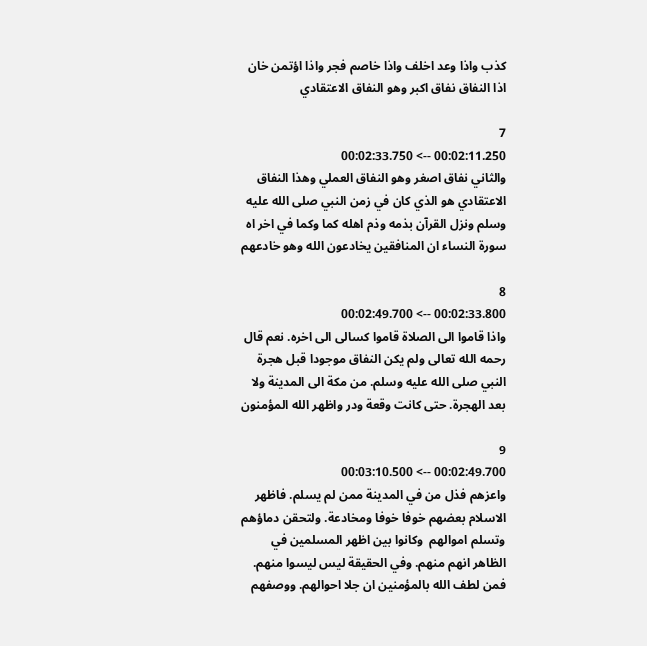كذب واذا وعد اخلف واذا خاصم فجر واذا اؤتمن خان اذا النفاق نفاق اكبر وهو النفاق الاعتقادي

7
00:02:11.250 --> 00:02:33.750
والثاني نفاق اصغر وهو النفاق العملي وهذا النفاق الاعتقادي هو الذي كان في زمن النبي صلى الله عليه وسلم ونزل القرآن بذمه وذم اهله كما وكما في اخر اه سورة النساء ان المنافقين يخادعون الله وهو خادعهم

8
00:02:33.800 --> 00:02:49.700
واذا قاموا الى الصلاة قاموا كسالى الى اخره. نعم قال رحمه الله تعالى ولم يكن النفاق موجودا قبل هجرة النبي صلى الله عليه وسلم. من مكة الى المدينة ولا بعد الهجرة. حتى كانت وقعة ودر واظهر الله المؤمنون

9
00:02:49.700 --> 00:03:10.500
واعزهم فذل من في المدينة ممن لم يسلم. فاظهر الاسلام بعضهم خوفا خوفا ومخادعة. ولتحقن دماؤهم وتسلم اموالهم  وكانوا بين اظهر المسلمين في الظاهر انهم منهم. وفي الحقيقة ليس ليسوا منهم. فمن لطف الله بالمؤمنين ان جلا احوالهم. ووصفهم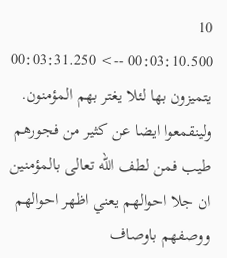10
00:03:10.500 --> 00:03:31.250
يتميزون بها لئلا يغتر بهم المؤمنون. ولينقمعوا ايضا عن كثير من فجورهم طيب فمن لطف الله تعالى بالمؤمنين ان جلا احوالهم يعني اظهر احوالهم ووصفهم باوصاف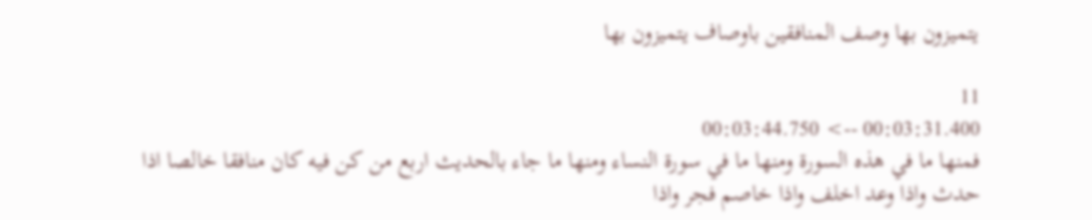يتميزون بها وصف المنافقين باوصاف يتميزون بها

11
00:03:31.400 --> 00:03:44.750
فمنها ما في هذه السورة ومنها ما في سورة النساء ومنها ما جاء بالحديث اربع من كن فيه كان منافقا خالصا اذا حدث واذا وعد اخلف واذا خاصم فجر واذا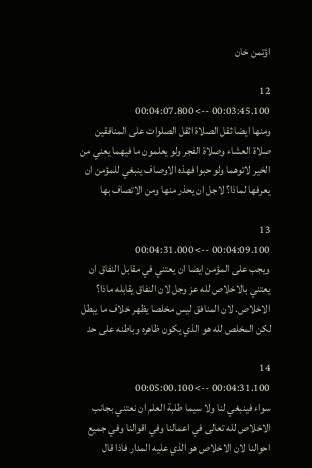اؤتمن خان

12
00:03:45.100 --> 00:04:07.800
ومنها ايضا ثقل الصلاة اثقل الصلوات على المنافقين صلاة العشاء وصلاة الفجر ولو يعلمون ما فيهما يعني من الخير لاتوهما ولو حبوا فهذه الاوصاف ينبغي للمؤمن ان يعرفها لماذا؟ لاجل ان يحذر منها ومن الاتصاف بها

13
00:04:09.100 --> 00:04:31.000
ويجب على المؤمن ايضا ان يعتني في مقابل النفاق ان يعتني بالاخلاص لله عز وجل لان النفاق يقابله ماذا؟ الاخلاص. لان المنافق ليس مخلصا يظهر خلاف ما يبطل لكن المخلص لله هو الذي يكون ظاهره وباطنه على حد

14
00:04:31.100 --> 00:05:00.100
سواء فينبغي لنا ولا سيما طلبة العلم ان نعتني بجانب الاخلاص لله تعالى في اعمالنا وفي اقوالنا وفي جميع احوالنا لان الاخلاص هو الذي عليه المدار فاذا قال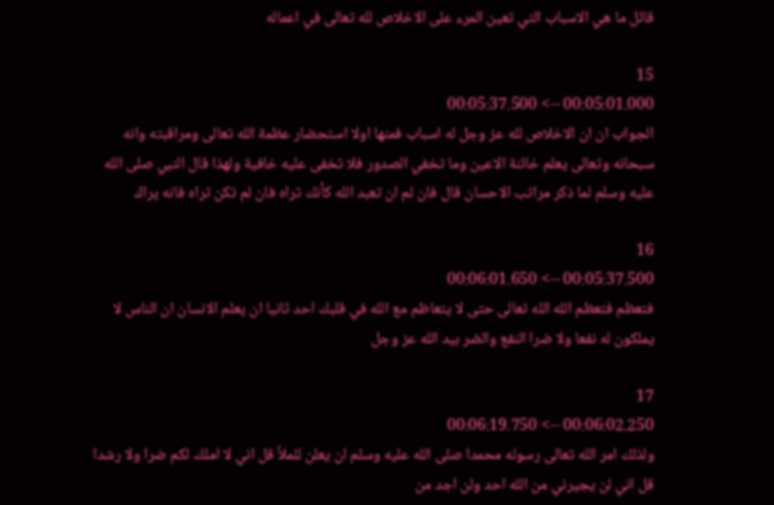قائل ما هي الاسباب التي تعين المرء على الاخلاص لله تعالى في اعماله

15
00:05:01.000 --> 00:05:37.500
الجواب ان ان الاخلاص لله عز وجل له اسباب فمنها اولا استحضار عظمة الله تعالى ومراقبته وانه سبحانه وتعالى يعلم خائنة الاعين وما تخفي الصدور فلا تخفى عليه خافية ولهذا قال النبي صلى الله عليه وسلم لما ذكر مراتب الاحسان قال فان لم ان تعبد الله كأنك تراه فان لم تكن تراه فانه يراك

16
00:05:37.500 --> 00:06:01.650
فتعظم فتعظم الله الله تعالى حتى لا يتعاظم مع الله في قلبك احد ثانيا ان يعلم الانسان ان الناس لا يملكون له نفعا ولا ضرا النفع والضر بيد الله عز وجل

17
00:06:02.250 --> 00:06:19.750
ولذلك امر الله تعالى رسوله محمدا صلى الله عليه وسلم ان يعلن للملأ قل اني لا املك لكم ضرا ولا رشدا قل اني لن يجيرني من الله احد ولن اجد من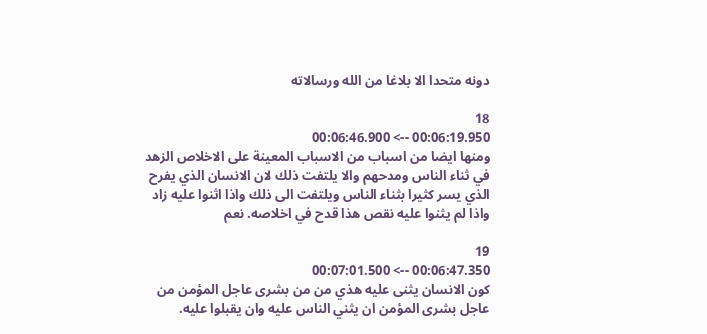دونه متحدا الا بلاغا من الله ورسالاته

18
00:06:19.950 --> 00:06:46.900
ومنها ايضا من اسباب من الاسباب المعينة على الاخلاص الزهد في ثناء الناس ومدحهم والا يلتفت ذلك لان الانسان الذي يفرح الذي يسر كثيرا بثناء الناس ويلتفت الى ذلك واذا اثنوا عليه زاد واذا لم يثنوا عليه نقص هذا قدح في اخلاصه. نعم

19
00:06:47.350 --> 00:07:01.500
كون الانسان يثنى عليه هذي من من بشرى عاجل المؤمن من عاجل بشرى المؤمن ان يثني الناس عليه وان يقبلوا عليه.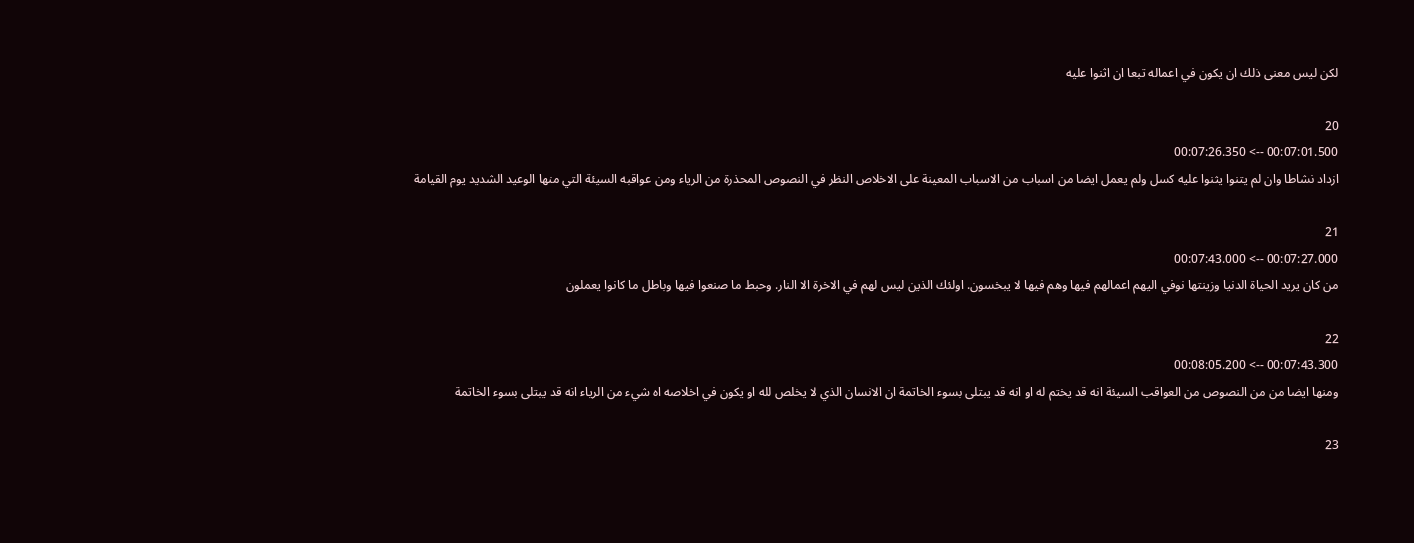لكن ليس معنى ذلك ان يكون في اعماله تبعا ان اثنوا عليه

20
00:07:01.500 --> 00:07:26.350
ازداد نشاطا وان لم يتنوا يثنوا عليه كسل ولم يعمل ايضا من اسباب من الاسباب المعينة على الاخلاص النظر في النصوص المحذرة من الرياء ومن عواقبه السيئة التي منها الوعيد الشديد يوم القيامة

21
00:07:27.000 --> 00:07:43.000
من كان يريد الحياة الدنيا وزينتها نوفي اليهم اعمالهم فيها وهم فيها لا يبخسون. اولئك الذين ليس لهم في الاخرة الا النار. وحبط ما صنعوا فيها وباطل ما كانوا يعملون

22
00:07:43.300 --> 00:08:05.200
ومنها ايضا من من النصوص من العواقب السيئة انه قد يختم له او انه قد يبتلى بسوء الخاتمة ان الانسان الذي لا يخلص لله او يكون في اخلاصه اه شيء من الرياء انه قد يبتلى بسوء الخاتمة

23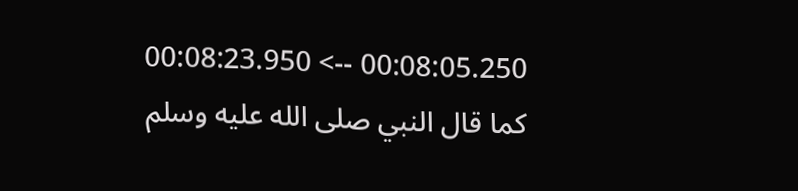00:08:05.250 --> 00:08:23.950
كما قال النبي صلى الله عليه وسلم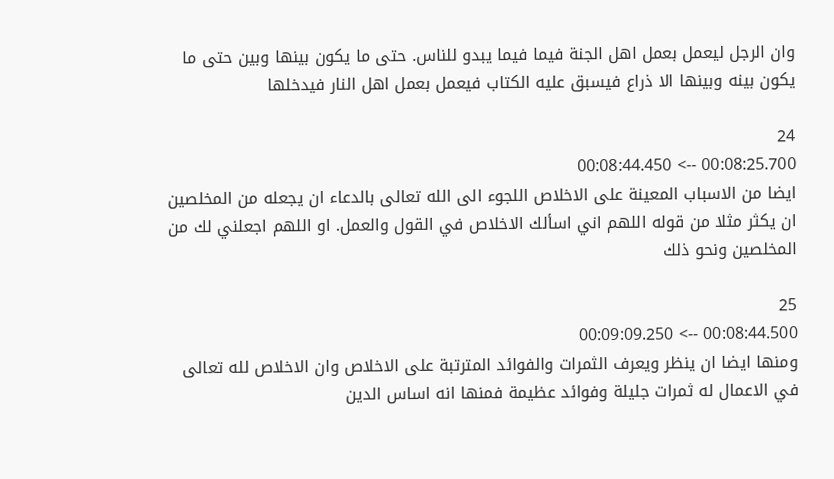وان الرجل ليعمل بعمل اهل الجنة فيما فيما يبدو للناس. حتى ما يكون بينها وبين حتى ما يكون بينه وبينها الا ذراع فيسبق عليه الكتاب فيعمل بعمل اهل النار فيدخلها

24
00:08:25.700 --> 00:08:44.450
ايضا من الاسباب المعينة على الاخلاص اللجوء الى الله تعالى بالدعاء ان يجعله من المخلصين ان يكثر مثلا من قوله اللهم اني اسألك الاخلاص في القول والعمل. او اللهم اجعلني لك من المخلصين ونحو ذلك

25
00:08:44.500 --> 00:09:09.250
ومنها ايضا ان ينظر ويعرف الثمرات والفوائد المترتبة على الاخلاص وان الاخلاص لله تعالى في الاعمال له ثمرات جليلة وفوائد عظيمة فمنها انه اساس الدين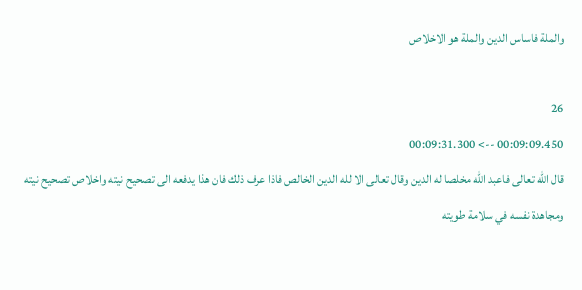والملة فاساس الدين والملة هو الاخلاص

26
00:09:09.450 --> 00:09:31.300
قال الله تعالى فاعبد الله مخلصا له الدين وقال تعالى الا لله الدين الخالص فاذا عرف ذلك فان هذا يدفعه الى تصحيح نيته واخلاص تصحيح نيته ومجاهدة نفسه في سلامة طويته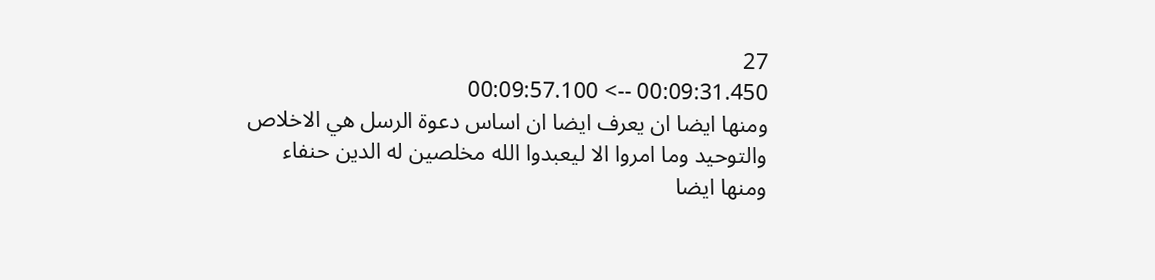27
00:09:31.450 --> 00:09:57.100
ومنها ايضا ان يعرف ايضا ان اساس دعوة الرسل هي الاخلاص والتوحيد وما امروا الا ليعبدوا الله مخلصين له الدين حنفاء ومنها ايضا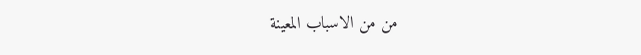من من الاسباب المعينة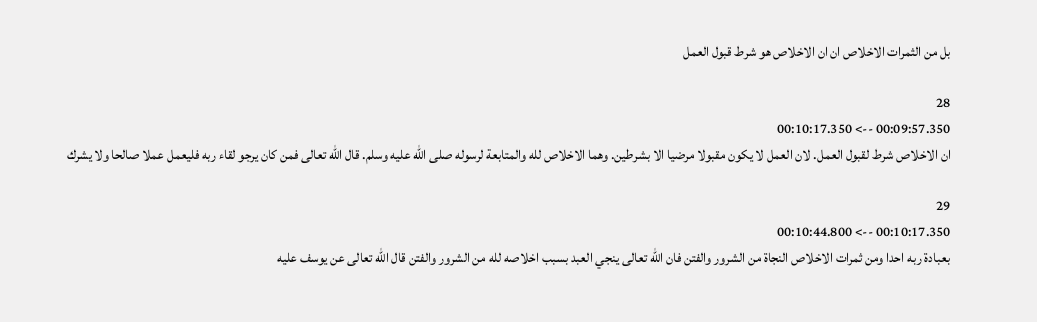بل من الثمرات الاخلاص ان ان الاخلاص هو شرط قبول العمل

28
00:09:57.350 --> 00:10:17.350
ان الاخلاص شرط لقبول العمل. لان العمل لا يكون مقبولا مرضيا الا بشرطين. وهما الاخلاص لله والمتابعة لرسوله صلى الله عليه وسلم. قال الله تعالى فمن كان يرجو لقاء ربه فليعمل عملا صالحا ولا يشرك

29
00:10:17.350 --> 00:10:44.800
بعبادة ربه احدا ومن ثمرات الاخلاص النجاة من الشرور والفتن فان الله تعالى ينجي العبد بسبب اخلاصه لله من الشرور والفتن قال الله تعالى عن يوسف عليه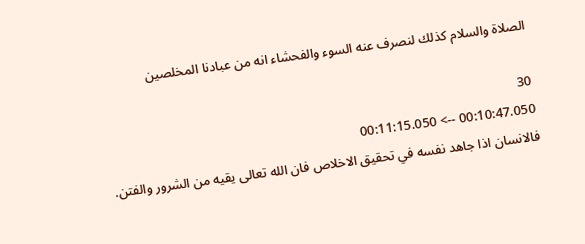الصلاة والسلام كذلك لنصرف عنه السوء والفحشاء انه من عبادنا المخلصين

30
00:10:47.050 --> 00:11:15.050
فالانسان اذا جاهد نفسه في تحقيق الاخلاص فان الله تعالى يقيه من الشرور والفتن.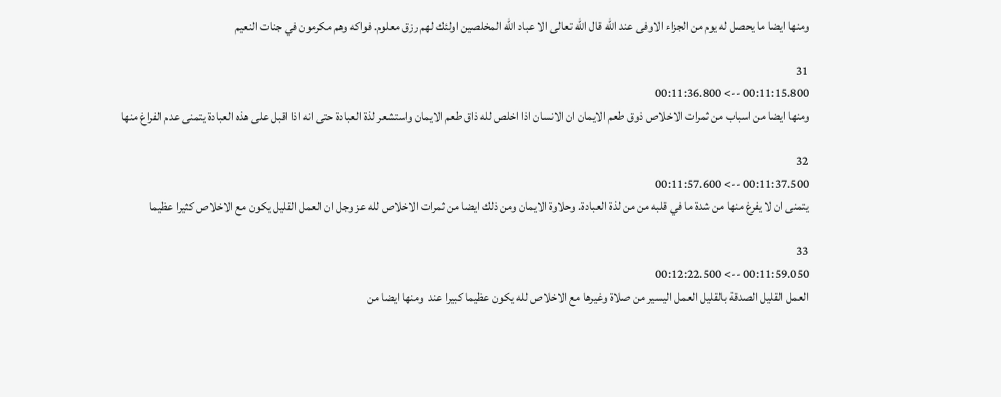ومنها ايضا ما يحصل له يوم من الجزاء الاوفى عند الله قال الله تعالى الا عباد الله المخلصين اولئك لهم رزق معلوم. فواكه وهم مكرمون في جنات النعيم

31
00:11:15.800 --> 00:11:36.800
ومنها ايضا من اسباب من ثمرات الاخلاص ذوق طعم الايمان ان الانسان اذا اخلص لله ذاق طعم الايمان واستشعر لذة العبادة حتى انه اذا اقبل على هذه العبادة يتمنى عدم الفراغ منها

32
00:11:37.500 --> 00:11:57.600
يتمنى ان لا يفرغ منها من شدة ما في قلبه من من لذة العبادة. وحلاوة الايمان ومن ذلك ايضا من ثمرات الاخلاص لله عز وجل ان العمل القليل يكون مع الاخلاص كثيرا عظيما

33
00:11:59.050 --> 00:12:22.500
العمل القليل الصدقة بالقليل العمل اليسير من صلاة وغيرها مع الاخلاص لله يكون عظيما كبيرا عند  ومنها ايضا من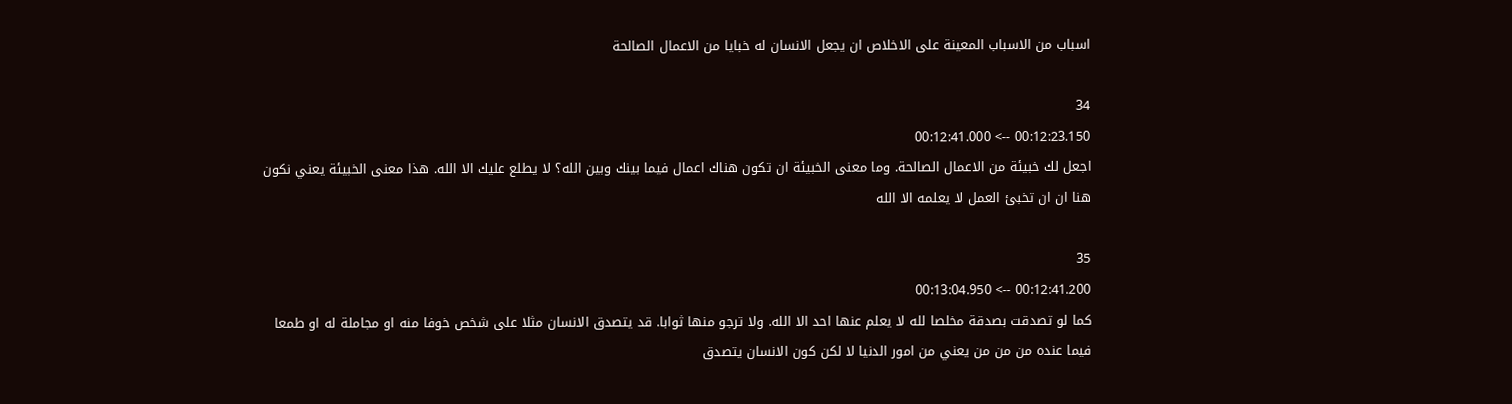اسباب من الاسباب المعينة على الاخلاص ان يجعل الانسان له خبايا من الاعمال الصالحة

34
00:12:23.150 --> 00:12:41.000
اجعل لك خبيئة من الاعمال الصالحة. وما معنى الخبيئة ان تكون هناك اعمال فيما بينك وبين الله؟ لا يطلع عليك الا الله. هذا معنى الخبيئة يعني نكون هنا ان ان تخبئ العمل لا يعلمه الا الله

35
00:12:41.200 --> 00:13:04.950
كما لو تصدقت بصدقة مخلصا لله لا يعلم عنها احد الا الله. ولا ترجو منها ثوابا. قد يتصدق الانسان مثلا على شخص خوفا منه او مجاملة له او طمعا فيما عنده من من من يعني من امور الدنيا لا لكن كون الانسان يتصدق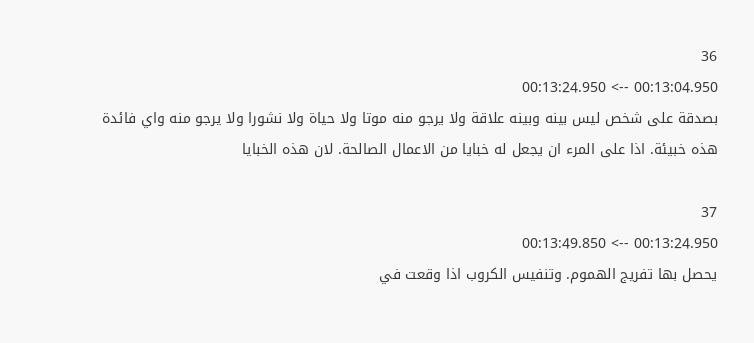36
00:13:04.950 --> 00:13:24.950
بصدقة على شخص ليس بينه وبينه علاقة ولا يرجو منه موتا ولا حياة ولا نشورا ولا يرجو منه واي فائدة هذه خبيئة. اذا على المرء ان يجعل له خبايا من الاعمال الصالحة. لان هذه الخبايا

37
00:13:24.950 --> 00:13:49.850
يحصل بها تفريج الهموم. وتنفيس الكروب اذا وقعت في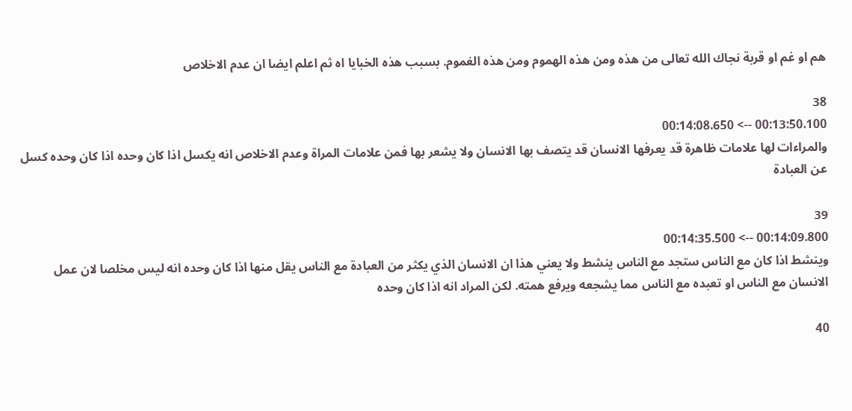هم او غم او قربة نجاك الله تعالى من هذه ومن هذه الهموم ومن هذه الغموم. بسبب هذه الخبايا اه ثم اعلم ايضا ان عدم الاخلاص

38
00:13:50.100 --> 00:14:08.650
والمراءات لها علامات ظاهرة قد يعرفها الانسان قد يتصف بها الانسان ولا يشعر بها فمن علامات المراة وعدم الاخلاص انه يكسل اذا كان وحده اذا كان وحده كسل عن العبادة

39
00:14:09.800 --> 00:14:35.500
وينشط اذا كان مع الناس ستجد مع الناس ينشط ولا يعني هذا ان الانسان الذي يكثر من العبادة مع الناس يقل منها اذا كان وحده انه ليس مخلصا لان عمل الانسان مع الناس او تعبده مع الناس مما يشجعه ويرفع همته. لكن المراد انه اذا كان وحده

40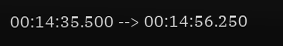00:14:35.500 --> 00:14:56.250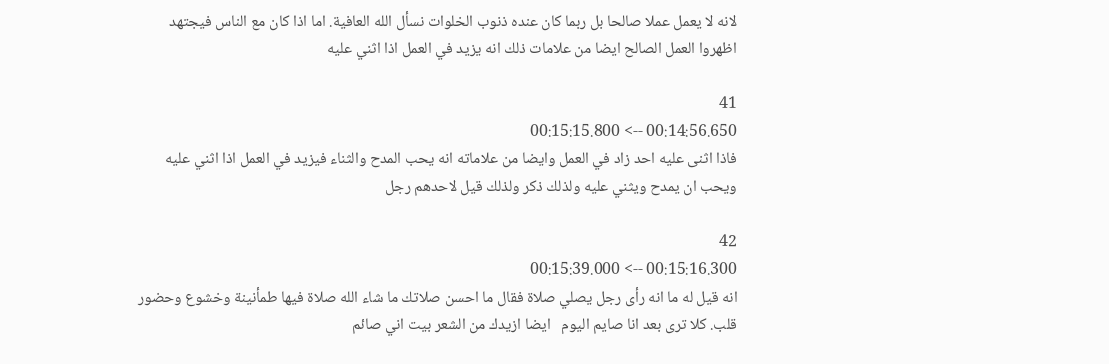لانه لا يعمل عملا صالحا بل ربما كان عنده ذنوب الخلوات نسأل الله العافية. اما اذا كان مع الناس فيجتهد اظهروا العمل الصالح ايضا من علامات ذلك انه يزيد في العمل اذا اثني عليه

41
00:14:56.650 --> 00:15:15.800
فاذا اثنى عليه احد زاد في العمل وايضا من علاماته انه يحب المدح والثناء فيزيد في العمل اذا اثني عليه ويحب ان يمدح ويثني عليه ولذلك ذكر ولذلك قيل لاحدهم رجل

42
00:15:16.300 --> 00:15:39.000
انه قيل له ما انه رأى رجل يصلي صلاة فقال ما احسن صلاتك ما شاء الله صلاة فيها طمأنينة وخشوع وحضور قلب. كلا ترى بعد انا صايم اليوم   ايضا ازيدك من الشعر بيت اني صائم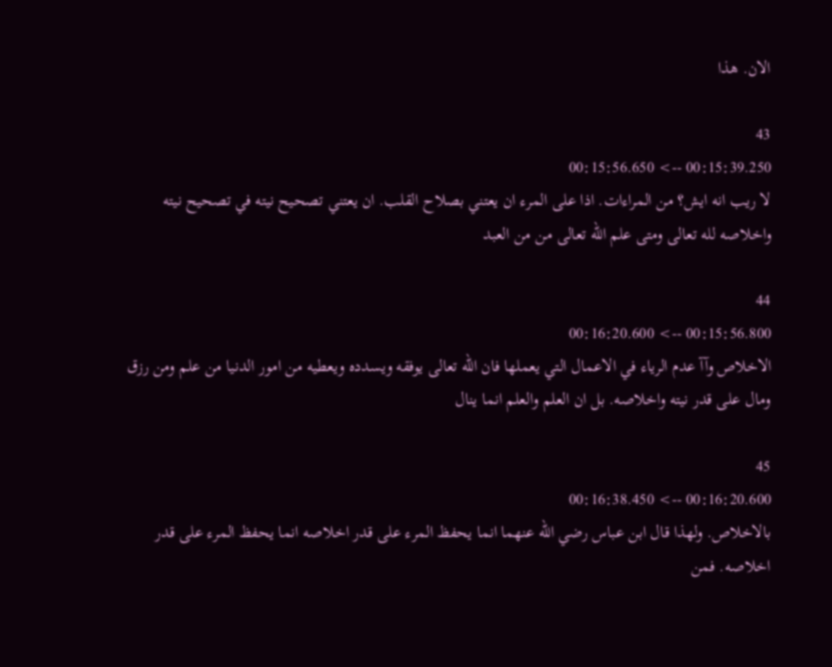الان. هذا

43
00:15:39.250 --> 00:15:56.650
لا ريب انه ايش؟ من المراءات. اذا على المرء ان يعتني بصلاح القلب. ان يعتني تصحيح نيته في تصحيح نيته واخلاصه لله تعالى ومتى علم الله تعالى من من العبد

44
00:15:56.800 --> 00:16:20.600
الاخلاص وآآ عدم الرياء في الاعمال التي يعملها فان الله تعالى يوفقه ويسدده ويعطيه من امور الدنيا من علم ومن رزق ومال على قدر نيته واخلاصه. بل ان العلم والعلم انما ينال

45
00:16:20.600 --> 00:16:38.450
بالاخلاص. ولهذا قال ابن عباس رضي الله عنهما انما يحفظ المرء على قدر اخلاصه انما يحفظ المرء على قدر اخلاصه. فمن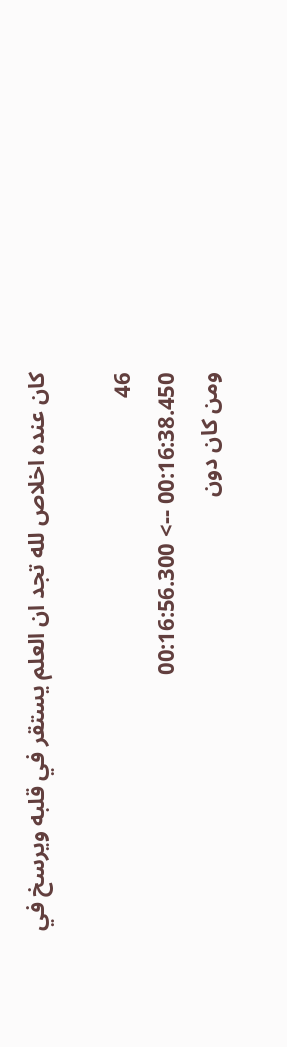كان عنده اخلاص لله تجد ان العلم يستقر في قلبه ويرسخ في

46
00:16:38.450 --> 00:16:56.300
ومن كان دون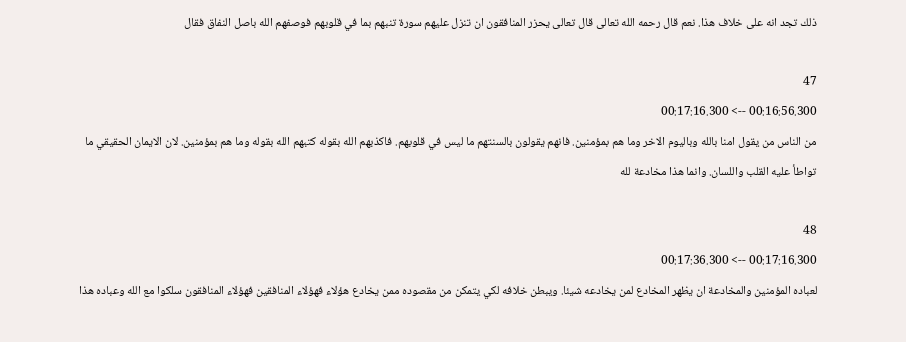ذلك تجد انه على خلاف هذا. نعم قال رحمه الله تعالى قال تعالى يحزر المنافقون ان تنزل عليهم سورة تنبهم بما في قلوبهم فوصفهم الله باصل النفاق فقال

47
00:16:56.300 --> 00:17:16.300
من الناس من يقول امنا بالله وباليوم الاخر وما هم بمؤمنين. فانهم يقولون بالسنتهم ما ليس في قلوبهم. فاكذبهم الله بقوله كتبهم الله بقوله وما هم بمؤمنين. لان الايمان الحقيقي ما تواطأ عليه القلب واللسان. وانما هذا مخادعة لله

48
00:17:16.300 --> 00:17:36.300
لعباده المؤمنين والمخادعة ان يظهر المخادع لمن يخادعه شيئا. ويبطن خلافه لكي يتمكن من مقصوده ممن يخادع هؤلاء فهؤلاء المنافقين فهؤلاء المنافقون سلكوا مع الله وعباده هذا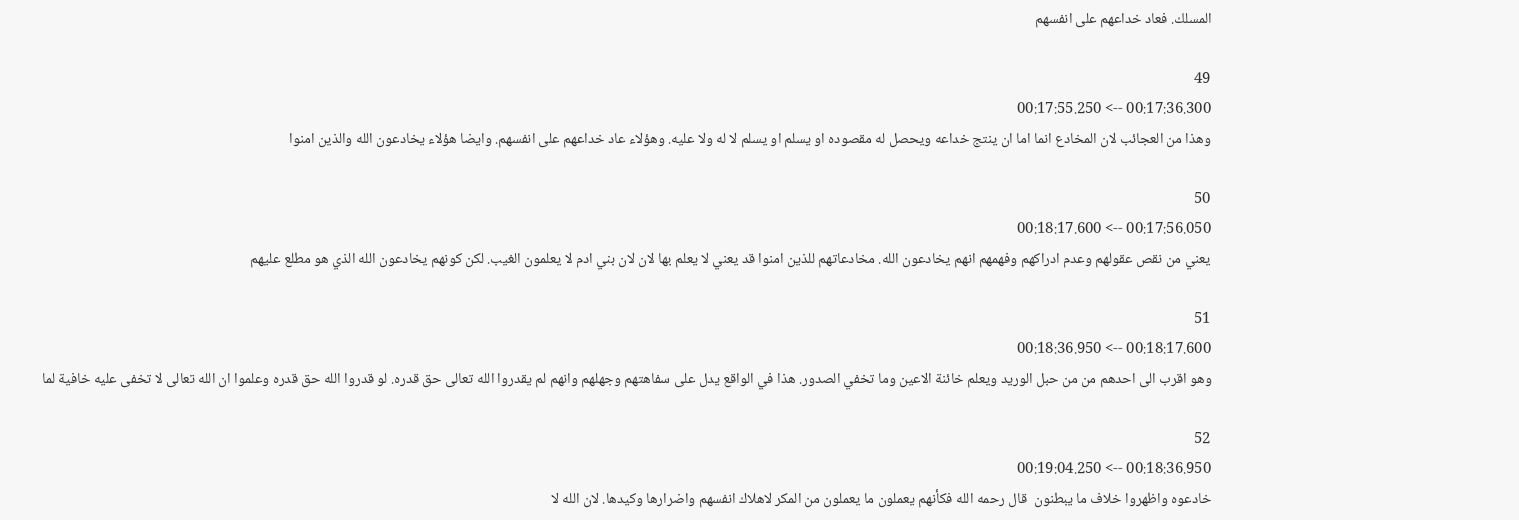المسلك. فعاد خداعهم على انفسهم

49
00:17:36.300 --> 00:17:55.250
وهذا من العجائب لان المخادع انما اما ان ينتج خداعه ويحصل له مقصوده او يسلم او يسلم لا له ولا عليه. وهؤلاء عاد خداعهم على انفسهم. وايضا هؤلاء يخادعون الله والذين امنوا

50
00:17:56.050 --> 00:18:17.600
يعني من نقص عقولهم وعدم ادراكهم وفهمهم انهم يخادعون الله. مخادعاتهم للذين امنوا قد يعني لا يعلم بها لان لان بني ادم لا يعلمون الغيب. لكن كونهم يخادعون الله الذي هو مطلع عليهم

51
00:18:17.600 --> 00:18:36.950
وهو اقرب الى احدهم من من حبل الوريد ويعلم خائنة الاعين وما تخفي الصدور. هذا في الواقع يدل على سفاهتهم وجهلهم وانهم لم يقدروا الله تعالى حق قدره. لو قدروا الله حق قدره وعلموا ان الله تعالى لا تخفى عليه خافية لما

52
00:18:36.950 --> 00:19:04.250
خادعوه واظهروا خلاف ما يبطنون  قال رحمه الله فكأنهم يعملون ما يعملون من المكر لاهلاك انفسهم واضرارها وكيدها. لان الله لا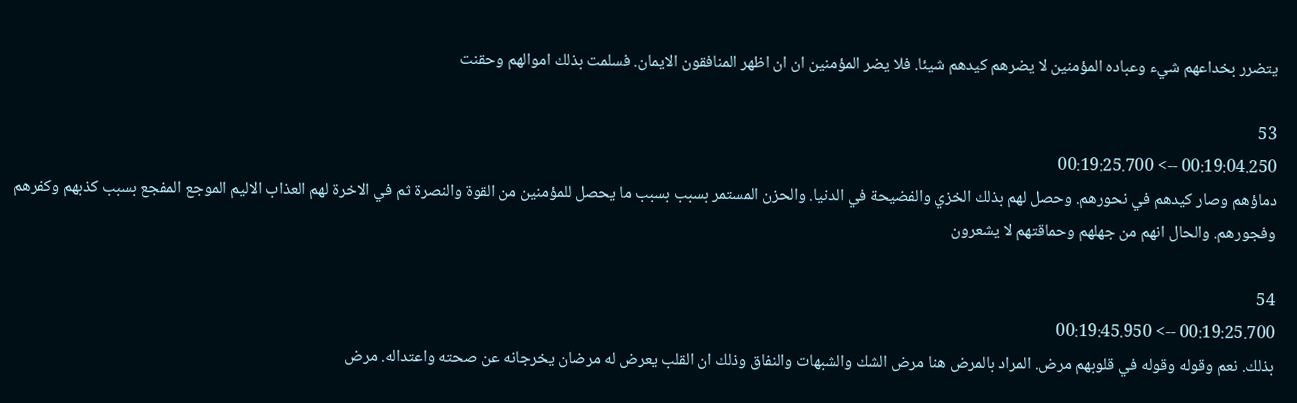يتضرر بخداعهم شيء وعباده المؤمنين لا يضرهم كيدهم شيئا. فلا يضر المؤمنين ان ان اظهر المنافقون الايمان. فسلمت بذلك اموالهم وحقنت

53
00:19:04.250 --> 00:19:25.700
دماؤهم وصار كيدهم في نحورهم. وحصل لهم بذلك الخزي والفضيحة في الدنيا. والحزن المستمر بسبب بسبب ما يحصل للمؤمنين من القوة والنصرة ثم في الاخرة لهم العذاب الاليم الموجع المفجع بسبب كذبهم وكفرهم وفجورهم. والحال انهم من جهلهم وحماقتهم لا يشعرون

54
00:19:25.700 --> 00:19:45.950
بذلك. نعم وقوله وقوله في قلوبهم مرض. المراد بالمرض هنا مرض الشك والشبهات والنفاق وذلك ان القلب يعرض له مرضان يخرجانه عن صحته واعتداله. مرض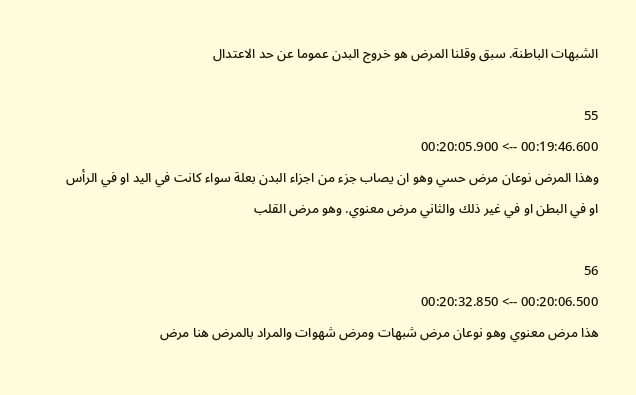الشبهات الباطنة. سبق وقلنا المرض هو خروج البدن عموما عن حد الاعتدال

55
00:19:46.600 --> 00:20:05.900
وهذا المرض نوعان مرض حسي وهو ان يصاب جزء من اجزاء البدن بعلة سواء كانت في اليد او في الرأس او في البطن او في غير ذلك والثاني مرض معنوي. وهو مرض القلب

56
00:20:06.500 --> 00:20:32.850
هذا مرض معنوي وهو نوعان مرض شبهات ومرض شهوات والمراد بالمرض هنا مرض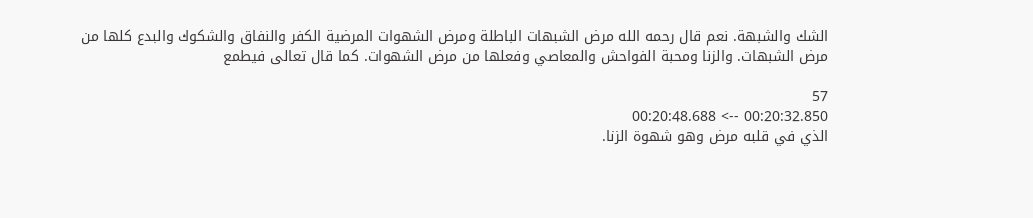الشك والشبهة. نعم قال رحمه الله مرض الشبهات الباطلة ومرض الشهوات المرضية الكفر والنفاق والشكوك والبدع كلها من مرض الشبهات. والزنا ومحبة الفواحش والمعاصي وفعلها من مرض الشهوات. كما قال تعالى فيطمع

57
00:20:32.850 --> 00:20:48.688
الذي في قلبه مرض وهو شهوة الزنا.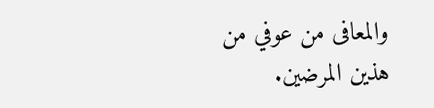والمعافى من عوفي من هذين المرضين.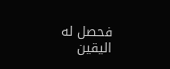فحصل له اليقين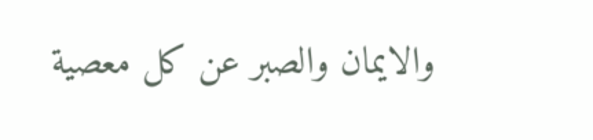والايمان والصبر عن كل معصية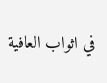في اثواب العافية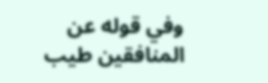وفي قوله عن المنافقين طيب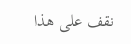نقف على هذا